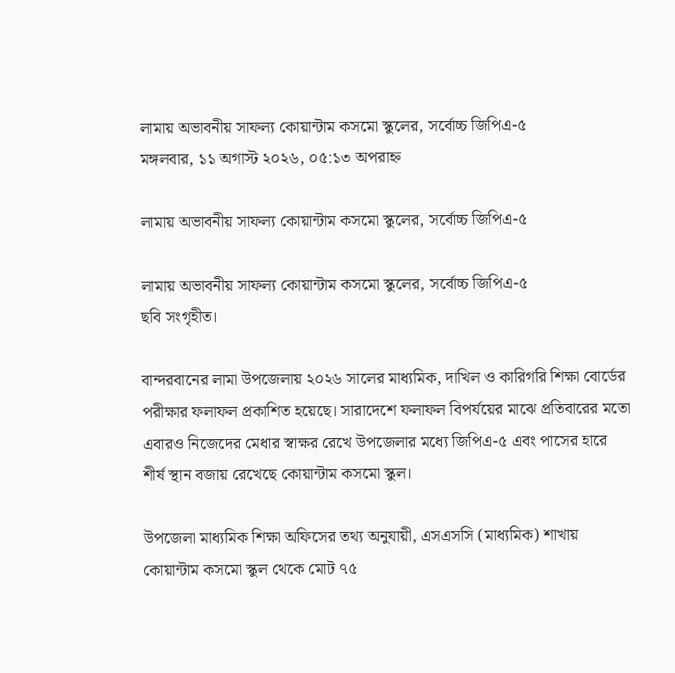লামায় অভাবনীয় সাফল্য কোয়ান্টাম কসমো স্কুলের, সর্বোচ্চ জিপিএ-৫
মঙ্গলবার, ১১ অগাস্ট ২০২৬, ০৫:১৩ অপরাহ্ন

লামায় অভাবনীয় সাফল্য কোয়ান্টাম কসমো স্কুলের, সর্বোচ্চ জিপিএ-৫

লামায় অভাবনীয় সাফল্য কোয়ান্টাম কসমো স্কুলের, সর্বোচ্চ জিপিএ-৫
ছবি সংগৃহীত।

বান্দরবানের লামা উপজেলায় ২০২৬ সালের মাধ্যমিক, দাখিল ও কারিগরি শিক্ষা বোর্ডের পরীক্ষার ফলাফল প্রকাশিত হয়েছে। সারাদেশে ফলাফল বিপর্যয়ের মাঝে প্রতিবারের মতো এবারও নিজেদের মেধার স্বাক্ষর রেখে উপজেলার মধ্যে জিপিএ-৫ এবং পাসের হারে শীর্ষ স্থান বজায় রেখেছে কোয়ান্টাম কসমো স্কুল।

উপজেলা মাধ্যমিক শিক্ষা অফিসের তথ্য অনুযায়ী, এসএসসি (মাধ্যমিক) শাখায় কোয়ান্টাম কসমো স্কুল থেকে মোট ৭৫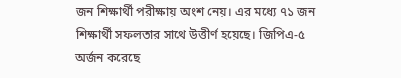জন শিক্ষার্থী পরীক্ষায় অংশ নেয়। এর মধ্যে ৭১ জন শিক্ষার্থী সফলতার সাথে উত্তীর্ণ হয়েছে। জিপিএ-৫ অর্জন করেছে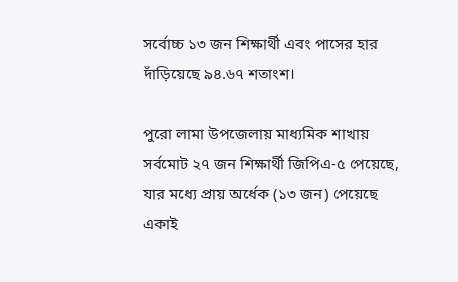সর্বোচ্চ ১৩ জন শিক্ষার্থী এবং পাসের হার দাঁড়িয়েছে ৯৪.৬৭ শতাংশ।

পুরো লামা উপজেলায় মাধ্যমিক শাখায় সর্বমোট ২৭ জন শিক্ষার্থী জিপিএ-৫ পেয়েছে, যার মধ্যে প্রায় অর্ধেক (১৩ জন) পেয়েছে একাই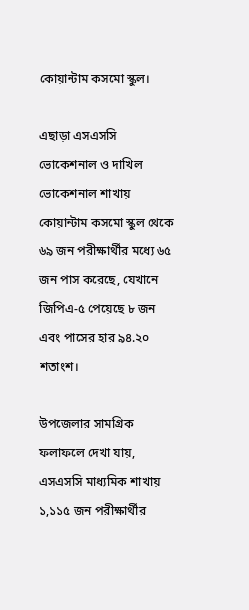কোয়ান্টাম কসমো স্কুল।

এছাড়া এসএসসি ভোকেশনাল ও দাখিল ভোকেশনাল শাখায় কোয়ান্টাম কসমো স্কুল থেকে ৬৯ জন পরীক্ষার্থীর মধ্যে ৬৫ জন পাস করেছে, যেখানে জিপিএ-৫ পেয়েছে ৮ জন এবং পাসের হার ৯৪.২০ শতাংশ।

উপজেলার সামগ্রিক ফলাফলে দেখা যায়, এসএসসি মাধ্যমিক শাখায় ১,১১৫ জন পরীক্ষার্থীর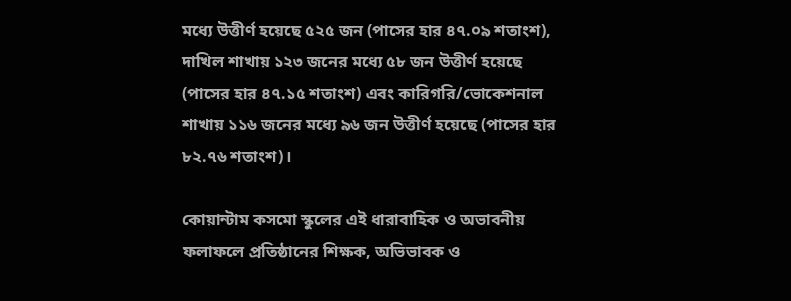মধ্যে উত্তীর্ণ হয়েছে ৫২৫ জন (পাসের হার ৪৭.০৯ শতাংশ), দাখিল শাখায় ১২৩ জনের মধ্যে ৫৮ জন উত্তীর্ণ হয়েছে (পাসের হার ৪৭.১৫ শতাংশ) এবং কারিগরি/ভোকেশনাল শাখায় ১১৬ জনের মধ্যে ৯৬ জন উত্তীর্ণ হয়েছে (পাসের হার ৮২.৭৬ শতাংশ)।

কোয়ান্টাম কসমো স্কুলের এই ধারাবাহিক ও অভাবনীয় ফলাফলে প্রতিষ্ঠানের শিক্ষক, অভিভাবক ও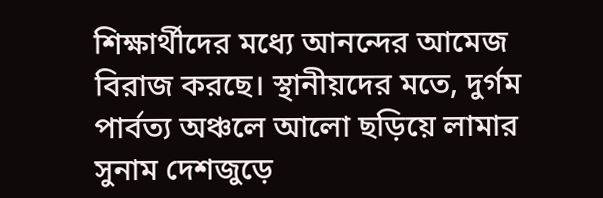শিক্ষার্থীদের মধ্যে আনন্দের আমেজ বিরাজ করছে। স্থানীয়দের মতে, দুর্গম পার্বত্য অঞ্চলে আলো ছড়িয়ে লামার সুনাম দেশজুড়ে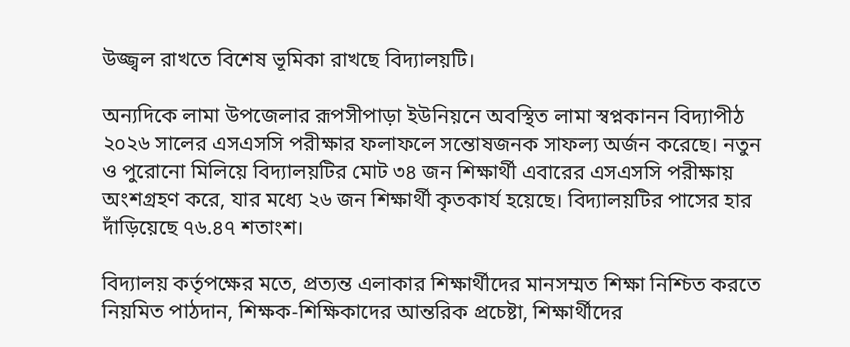উজ্জ্বল রাখতে বিশেষ ভূমিকা রাখছে বিদ্যালয়টি।

অন্যদিকে লামা উপজেলার রূপসীপাড়া ইউনিয়নে অবস্থিত লামা স্বপ্নকানন বিদ্যাপীঠ ২০২৬ সালের এসএসসি পরীক্ষার ফলাফলে সন্তোষজনক সাফল্য অর্জন করেছে। নতুন ও পুরোনো মিলিয়ে বিদ্যালয়টির মোট ৩৪ জন শিক্ষার্থী এবারের এসএসসি পরীক্ষায় অংশগ্রহণ করে, যার মধ্যে ২৬ জন শিক্ষার্থী কৃতকার্য হয়েছে। বিদ্যালয়টির পাসের হার দাঁড়িয়েছে ৭৬.৪৭ শতাংশ।

বিদ্যালয় কর্তৃপক্ষের মতে, প্রত্যন্ত এলাকার শিক্ষার্থীদের মানসম্মত শিক্ষা নিশ্চিত করতে নিয়মিত পাঠদান, শিক্ষক-শিক্ষিকাদের আন্তরিক প্রচেষ্টা, শিক্ষার্থীদের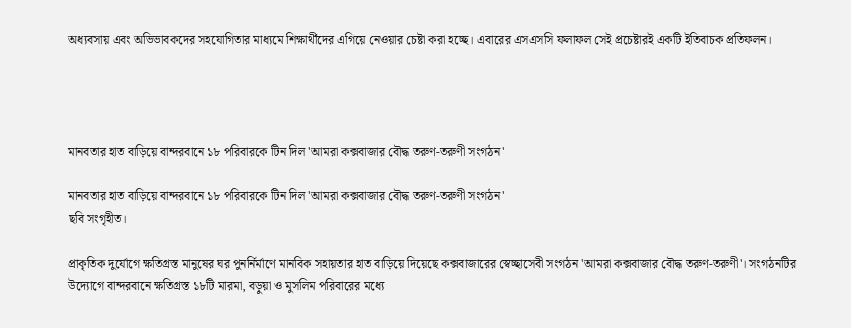অধ্যবসায় এবং অভিভাবকদের সহযোগিতার মাধ্যমে শিক্ষার্থীদের এগিয়ে নেওয়ার চেষ্টা করা হচ্ছে। এবারের এসএসসি ফলাফল সেই প্রচেষ্টারই একটি ইতিবাচক প্রতিফলন।




মানবতার হাত বাড়িয়ে বান্দরবানে ১৮ পরিবারকে টিন দিল 'আমরা কক্সবাজার বৌদ্ধ তরুণ-তরুণী সংগঠন'

মানবতার হাত বাড়িয়ে বান্দরবানে ১৮ পরিবারকে টিন দিল 'আমরা কক্সবাজার বৌদ্ধ তরুণ-তরুণী সংগঠন'
ছবি সংগৃহীত।

প্রাকৃতিক দুর্যোগে ক্ষতিগ্রস্ত মানুষের ঘর পুনর্নির্মাণে মানবিক সহায়তার হাত বাড়িয়ে দিয়েছে কক্সবাজারের স্বেচ্ছাসেবী সংগঠন 'আমরা কক্সবাজার বৌদ্ধ তরুণ-তরুণী'। সংগঠনটির উদ্যোগে বান্দরবানে ক্ষতিগ্রস্ত ১৮টি মারমা, বড়ুয়া ও মুসলিম পরিবারের মধ্যে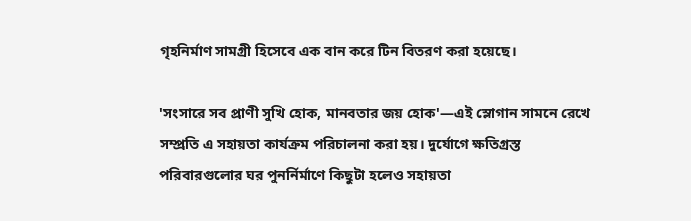গৃহনির্মাণ সামগ্রী হিসেবে এক বান করে টিন বিতরণ করা হয়েছে।

'সংসারে সব প্রাণী সুখি হোক, মানবতার জয় হোক'—এই স্লোগান সামনে রেখে সম্প্রতি এ সহায়তা কার্যক্রম পরিচালনা করা হয়। দুর্যোগে ক্ষতিগ্রস্ত পরিবারগুলোর ঘর পুনর্নির্মাণে কিছুটা হলেও সহায়তা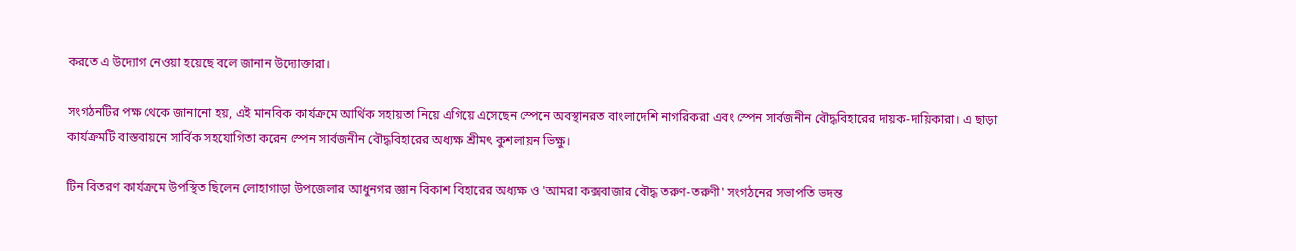করতে এ উদ্যোগ নেওয়া হয়েছে বলে জানান উদ্যোক্তারা।

সংগঠনটির পক্ষ থেকে জানানো হয়, এই মানবিক কার্যক্রমে আর্থিক সহায়তা নিয়ে এগিয়ে এসেছেন স্পেনে অবস্থানরত বাংলাদেশি নাগরিকরা এবং স্পেন সার্বজনীন বৌদ্ধবিহারের দায়ক-দায়িকারা। এ ছাড়া কার্যক্রমটি বাস্তবায়নে সার্বিক সহযোগিতা করেন স্পেন সার্বজনীন বৌদ্ধবিহারের অধ্যক্ষ শ্রীমৎ কুশলায়ন ভিক্ষু।

টিন বিতরণ কার্যক্রমে উপস্থিত ছিলেন লোহাগাড়া উপজেলার আধুনগর জ্ঞান বিকাশ বিহারের অধ্যক্ষ ও 'আমরা কক্সবাজার বৌদ্ধ তরুণ-তরুণী' সংগঠনের সভাপতি ভদন্ত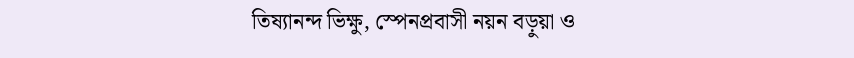তিষ্যানন্দ ভিক্ষু, স্পেনপ্রবাসী নয়ন বড়ুয়া ও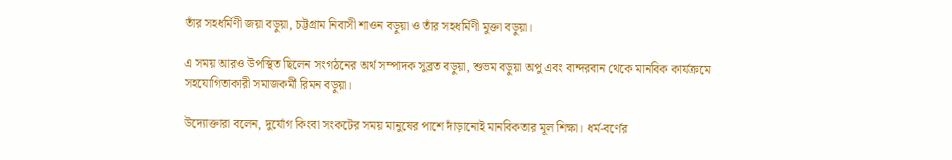তাঁর সহধর্মিণী জয়া বড়ুয়া, চট্টগ্রাম নিবাসী শাওন বড়ুয়া ও তাঁর সহধর্মিণী মুক্তা বড়ুয়া।

এ সময় আরও উপস্থিত ছিলেন সংগঠনের অর্থ সম্পাদক সুব্রত বড়ুয়া, শুভম বড়ুয়া অপু এবং বান্দরবান থেকে মানবিক কার্যক্রমে সহযোগিতাকারী সমাজকর্মী রিমন বড়ুয়া।

উদ্যোক্তারা বলেন, দুর্যোগ কিংবা সংকটের সময় মানুষের পাশে দাঁড়ানোই মানবিকতার মূল শিক্ষা। ধর্ম-বর্ণের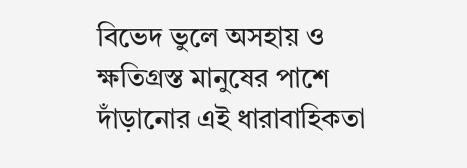বিভেদ ভুলে অসহায় ও ক্ষতিগ্রস্ত মানুষের পাশে দাঁড়ানোর এই ধারাবাহিকতা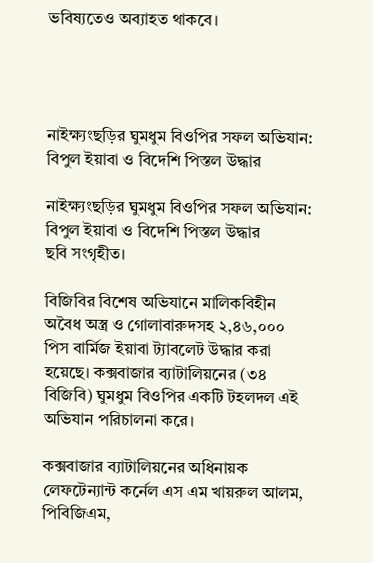ভবিষ্যতেও অব্যাহত থাকবে।




নাইক্ষ্যংছড়ির ঘুমধুম বিওপির সফল অভিযান: বিপুল ইয়াবা ও বিদেশি পিস্তল উদ্ধার

নাইক্ষ্যংছড়ির ঘুমধুম বিওপির সফল অভিযান: বিপুল ইয়াবা ও বিদেশি পিস্তল উদ্ধার
ছবি সংগৃহীত।

বিজিবির বিশেষ অভিযানে মালিকবিহীন অবৈধ অস্ত্র ও গোলাবারুদসহ ২,৪৬,০০০ পিস বার্মিজ ইয়াবা ট্যাবলেট উদ্ধার করা হয়েছে। কক্সবাজার ব্যাটালিয়নের (৩৪ বিজিবি) ঘুমধুম বিওপির একটি টহলদল এই অভিযান পরিচালনা করে।

কক্সবাজার ব্যাটালিয়নের অধিনায়ক লেফটেন্যান্ট কর্নেল এস এম খায়রুল আলম, পিবিজিএম,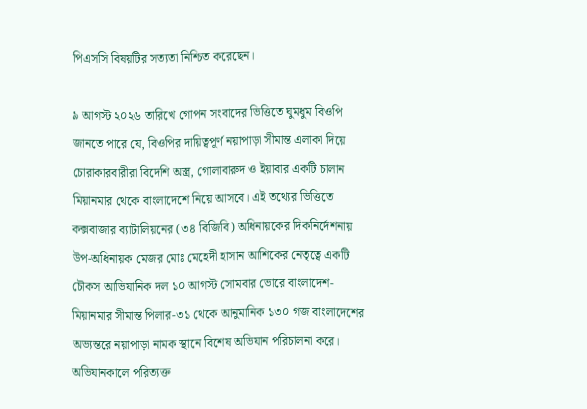পিএসসি বিষয়টির সত্যতা নিশ্চিত করেছেন।

৯ আগস্ট ২০২৬ তারিখে গোপন সংবাদের ভিত্তিতে ঘুমধুম বিওপি জানতে পারে যে, বিওপির দায়িত্বপূর্ণ নয়াপাড়া সীমান্ত এলাকা দিয়ে চোরাকারবারীরা বিদেশি অস্ত্র, গোলাবারুদ ও ইয়াবার একটি চালান মিয়ানমার থেকে বাংলাদেশে নিয়ে আসবে। এই তথ্যের ভিত্তিতে কক্সবাজার ব্যাটালিয়নের (৩৪ বিজিবি) অধিনায়কের দিকনির্দেশনায় উপ-অধিনায়ক মেজর মোঃ মেহেদী হাসান আশিকের নেতৃত্বে একটি চৌকস আভিযানিক দল ১০ আগস্ট সোমবার ভোরে বাংলাদেশ-মিয়ানমার সীমান্ত পিলার-৩১ থেকে আনুমানিক ১৩০ গজ বাংলাদেশের অভ্যন্তরে নয়াপাড়া নামক স্থানে বিশেষ অভিযান পরিচালনা করে। অভিযানকালে পরিত্যক্ত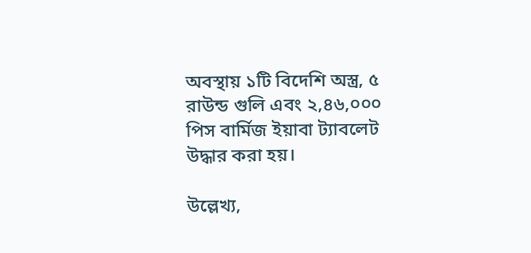অবস্থায় ১টি বিদেশি অস্ত্র, ৫ রাউন্ড গুলি এবং ২,৪৬,০০০ পিস বার্মিজ ইয়াবা ট্যাবলেট উদ্ধার করা হয়।

উল্লেখ্য,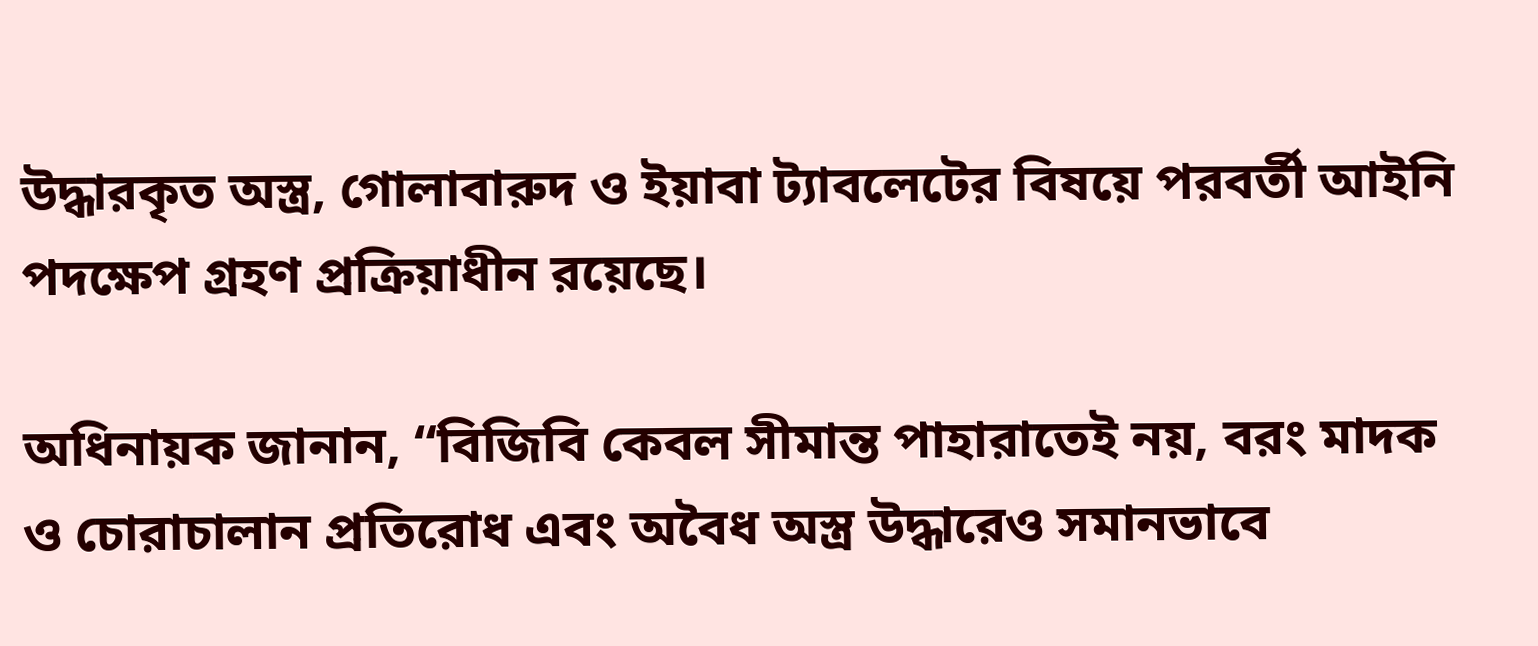উদ্ধারকৃত অস্ত্র, গোলাবারুদ ও ইয়াবা ট্যাবলেটের বিষয়ে পরবর্তী আইনি পদক্ষেপ গ্রহণ প্রক্রিয়াধীন রয়েছে।

অধিনায়ক জানান, “বিজিবি কেবল সীমান্ত পাহারাতেই নয়, বরং মাদক ও চোরাচালান প্রতিরোধ এবং অবৈধ অস্ত্র উদ্ধারেও সমানভাবে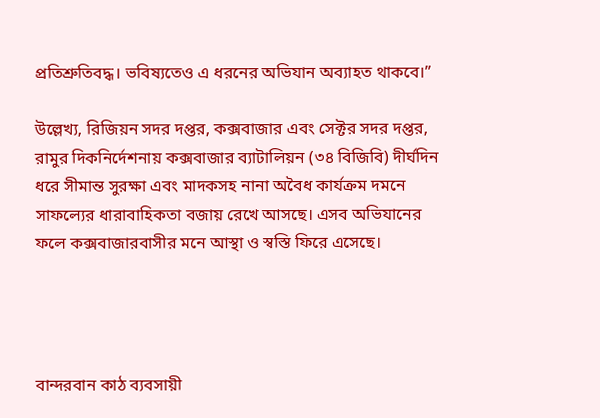প্রতিশ্রুতিবদ্ধ। ভবিষ্যতেও এ ধরনের অভিযান অব্যাহত থাকবে।”

উল্লেখ্য, রিজিয়ন সদর দপ্তর, কক্সবাজার এবং সেক্টর সদর দপ্তর, রামুর দিকনির্দেশনায় কক্সবাজার ব্যাটালিয়ন (৩৪ বিজিবি) দীর্ঘদিন ধরে সীমান্ত সুরক্ষা এবং মাদকসহ নানা অবৈধ কার্যক্রম দমনে সাফল্যের ধারাবাহিকতা বজায় রেখে আসছে। এসব অভিযানের ফলে কক্সবাজারবাসীর মনে আস্থা ও স্বস্তি ফিরে এসেছে।




বান্দরবান কাঠ ব্যবসায়ী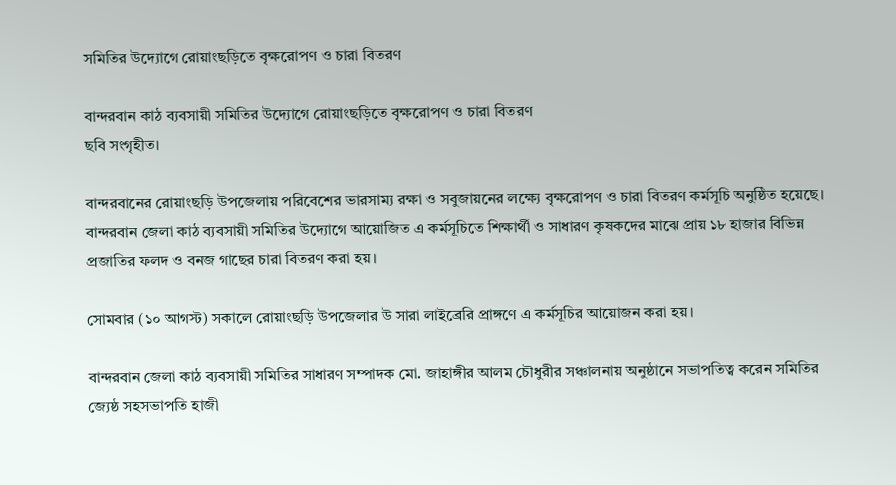সমিতির উদ্যোগে রোয়াংছড়িতে বৃক্ষরোপণ ও চারা বিতরণ

বান্দরবান কাঠ ব্যবসায়ী সমিতির উদ্যোগে রোয়াংছড়িতে বৃক্ষরোপণ ও চারা বিতরণ
ছবি সংগৃহীত।

বান্দরবানের রোয়াংছড়ি উপজেলায় পরিবেশের ভারসাম্য রক্ষা ও সবুজায়নের লক্ষ্যে বৃক্ষরোপণ ও চারা বিতরণ কর্মসূচি অনুষ্ঠিত হয়েছে। বান্দরবান জেলা কাঠ ব্যবসায়ী সমিতির উদ্যোগে আয়োজিত এ কর্মসূচিতে শিক্ষার্থী ও সাধারণ কৃষকদের মাঝে প্রায় ১৮ হাজার বিভিন্ন প্রজাতির ফলদ ও বনজ গাছের চারা বিতরণ করা হয়।

সোমবার (১০ আগস্ট) সকালে রোয়াংছড়ি উপজেলার উ সারা লাইব্রেরি প্রাঙ্গণে এ কর্মসূচির আয়োজন করা হয়।

বান্দরবান জেলা কাঠ ব্যবসায়ী সমিতির সাধারণ সম্পাদক মো. জাহাঙ্গীর আলম চৌধুরীর সঞ্চালনায় অনুষ্ঠানে সভাপতিত্ব করেন সমিতির জ্যেষ্ঠ সহসভাপতি হাজী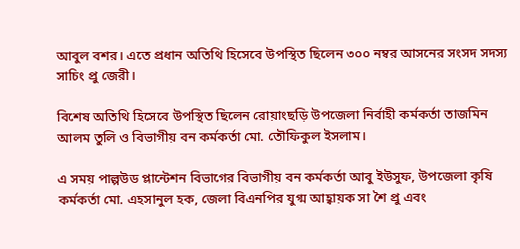আবুল বশর। এতে প্রধান অতিথি হিসেবে উপস্থিত ছিলেন ৩০০ নম্বর আসনের সংসদ সদস্য সাচিং প্রু জেরী।

বিশেষ অতিথি হিসেবে উপস্থিত ছিলেন রোয়াংছড়ি উপজেলা নির্বাহী কর্মকর্তা তাজমিন আলম তুলি ও বিভাগীয় বন কর্মকর্তা মো. তৌফিকুল ইসলাম।

এ সময় পাল্পউড প্লান্টেশন বিভাগের বিভাগীয় বন কর্মকর্তা আবু ইউসুফ, উপজেলা কৃষি কর্মকর্তা মো. এহসানুল হক, জেলা বিএনপির যুগ্ম আহ্বায়ক সা শৈ প্রু এবং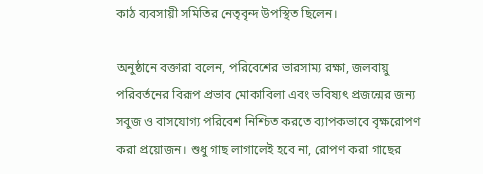কাঠ ব্যবসায়ী সমিতির নেতৃবৃন্দ উপস্থিত ছিলেন।

অনুষ্ঠানে বক্তারা বলেন, পরিবেশের ভারসাম্য রক্ষা, জলবায়ু পরিবর্তনের বিরূপ প্রভাব মোকাবিলা এবং ভবিষ্যৎ প্রজন্মের জন্য সবুজ ও বাসযোগ্য পরিবেশ নিশ্চিত করতে ব্যাপকভাবে বৃক্ষরোপণ করা প্রয়োজন। শুধু গাছ লাগালেই হবে না, রোপণ করা গাছের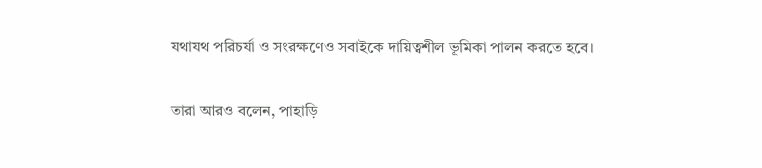যথাযথ পরিচর্যা ও সংরক্ষণেও সবাইকে দায়িত্বশীল ভূমিকা পালন করতে হবে।

তারা আরও বলেন, পাহাড়ি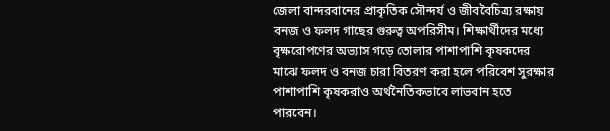জেলা বান্দরবানের প্রাকৃতিক সৌন্দর্য ও জীববৈচিত্র্য রক্ষায় বনজ ও ফলদ গাছের গুরুত্ব অপরিসীম। শিক্ষার্থীদের মধ্যে বৃক্ষরোপণের অভ্যাস গড়ে তোলার পাশাপাশি কৃষকদের মাঝে ফলদ ও বনজ চারা বিতরণ করা হলে পরিবেশ সুরক্ষার পাশাপাশি কৃষকরাও অর্থনৈতিকভাবে লাভবান হতে পারবেন।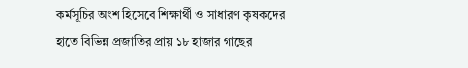কর্মসূচির অংশ হিসেবে শিক্ষার্থী ও সাধারণ কৃষকদের হাতে বিভিন্ন প্রজাতির প্রায় ১৮ হাজার গাছের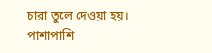চারা তুলে দেওয়া হয়। পাশাপাশি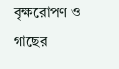বৃক্ষরোপণ ও গাছের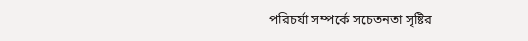পরিচর্যা সম্পর্কে সচেতনতা সৃষ্টির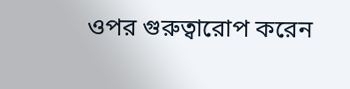ওপর গুরুত্বারোপ করেন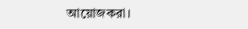আয়োজকরা।